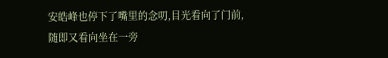安皓峰也停下了嘴里的念叨,目光看向了门前,随即又看向坐在一旁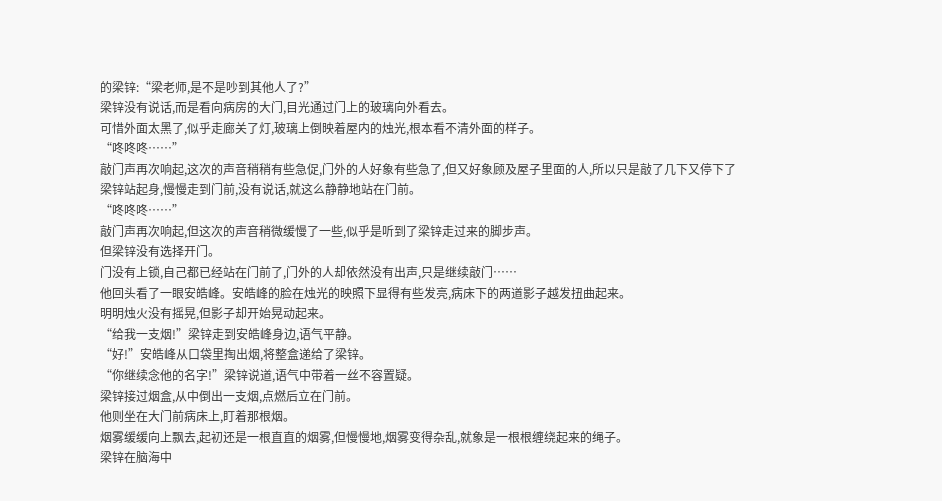的梁锌:“梁老师,是不是吵到其他人了?”
梁锌没有说话,而是看向病房的大门,目光通过门上的玻璃向外看去。
可惜外面太黑了,似乎走廊关了灯,玻璃上倒映着屋内的烛光,根本看不清外面的样子。
“咚咚咚……”
敲门声再次响起,这次的声音稍稍有些急促,门外的人好象有些急了,但又好象顾及屋子里面的人,所以只是敲了几下又停下了
梁锌站起身,慢慢走到门前,没有说话,就这么静静地站在门前。
“咚咚咚……”
敲门声再次响起,但这次的声音稍微缓慢了一些,似乎是听到了梁锌走过来的脚步声。
但梁锌没有选择开门。
门没有上锁,自己都已经站在门前了,门外的人却依然没有出声,只是继续敲门……
他回头看了一眼安皓峰。安皓峰的脸在烛光的映照下显得有些发亮,病床下的两道影子越发扭曲起来。
明明烛火没有摇晃,但影子却开始晃动起来。
“给我一支烟!”梁锌走到安皓峰身边,语气平静。
“好!”安皓峰从口袋里掏出烟,将整盒递给了梁锌。
“你继续念他的名字!”梁锌说道,语气中带着一丝不容置疑。
梁锌接过烟盒,从中倒出一支烟,点燃后立在门前。
他则坐在大门前病床上,盯着那根烟。
烟雾缓缓向上飘去,起初还是一根直直的烟雾,但慢慢地,烟雾变得杂乱,就象是一根根缠绕起来的绳子。
梁锌在脑海中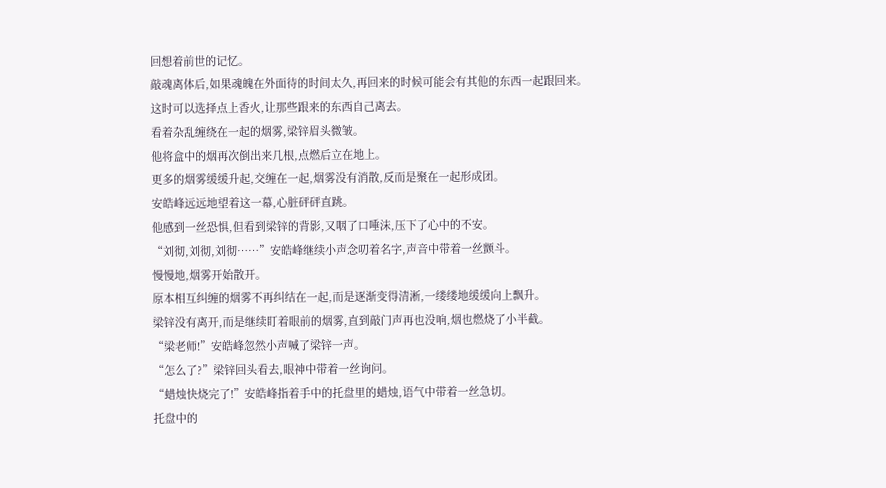回想着前世的记忆。
敲魂离体后,如果魂魄在外面待的时间太久,再回来的时候可能会有其他的东西一起跟回来。
这时可以选择点上香火,让那些跟来的东西自己离去。
看着杂乱缠绕在一起的烟雾,梁锌眉头微皱。
他将盒中的烟再次倒出来几根,点燃后立在地上。
更多的烟雾缓缓升起,交缠在一起,烟雾没有消散,反而是聚在一起形成团。
安皓峰远远地望着这一幕,心脏砰砰直跳。
他感到一丝恐惧,但看到梁锌的背影,又咽了口唾沫,压下了心中的不安。
“刘彻,刘彻,刘彻……”安皓峰继续小声念叨着名字,声音中带着一丝颤斗。
慢慢地,烟雾开始散开。
原本相互纠缠的烟雾不再纠结在一起,而是逐渐变得清淅,一缕缕地缓缓向上飘升。
梁锌没有离开,而是继续盯着眼前的烟雾,直到敲门声再也没响,烟也燃烧了小半截。
“梁老师!”安皓峰忽然小声喊了梁锌一声。
“怎么了?”梁锌回头看去,眼神中带着一丝询问。
“蜡烛快烧完了!”安皓峰指着手中的托盘里的蜡烛,语气中带着一丝急切。
托盘中的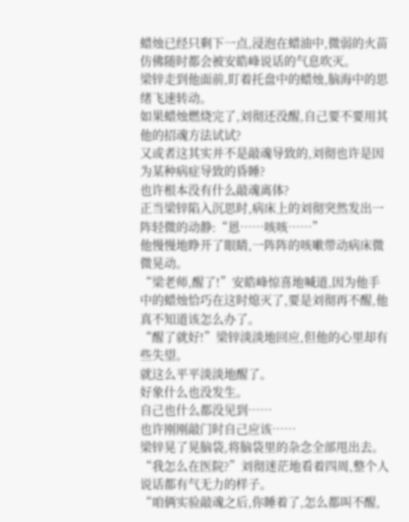蜡烛已经只剩下一点,浸泡在蜡油中,微弱的火苗仿佛随时都会被安皓峰说话的气息吹灭。
梁锌走到他面前,盯着托盘中的蜡烛,脑海中的思绪飞速转动。
如果蜡烛燃烧完了,刘彻还没醒,自己要不要用其他的招魂方法试试?
又或者这其实并不是敲魂导致的,刘彻也许是因为某种病症导致的昏睡?
也许根本没有什么敲魂离体?
正当梁锌陷入沉思时,病床上的刘彻突然发出一阵轻微的动静:“恩……咳咳……”
他慢慢地睁开了眼睛,一阵阵的咳嗽带动病床微微晃动。
“梁老师,醒了!”安皓峰惊喜地喊道,因为他手中的蜡烛恰巧在这时熄灭了,要是刘彻再不醒,他真不知道该怎么办了。
“醒了就好!”梁锌淡淡地回应,但他的心里却有些失望。
就这么平平淡淡地醒了。
好象什么也没发生。
自己也什么都没见到……
也许刚刚敲门时自己应该……
梁锌晃了晃脑袋,将脑袋里的杂念全部甩出去。
“我怎么在医院?”刘彻迷茫地看着四周,整个人说话都有气无力的样子。
“咱俩实验敲魂之后,你睡着了,怎么都叫不醒,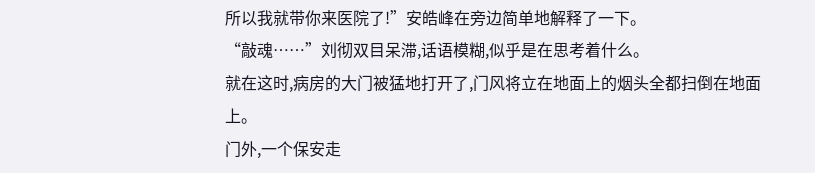所以我就带你来医院了!”安皓峰在旁边简单地解释了一下。
“敲魂……”刘彻双目呆滞,话语模糊,似乎是在思考着什么。
就在这时,病房的大门被猛地打开了,门风将立在地面上的烟头全都扫倒在地面上。
门外,一个保安走